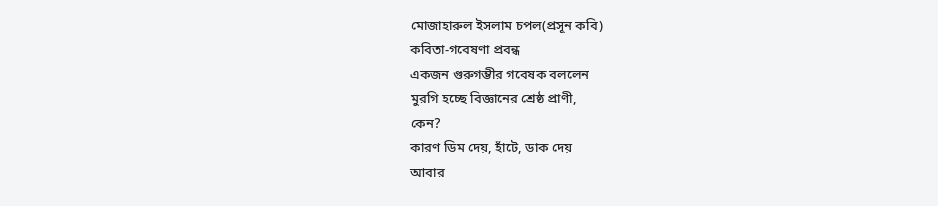মোজাহারুল ইসলাম চপল(প্রসূন কবি)
কবিতা-গবেষণা প্রবন্ধ
একজন গুরুগম্ভীর গবেষক বললেন
মুরগি হচ্ছে বিজ্ঞানের শ্রেষ্ঠ প্রাণী,
কেন?
কারণ ডিম দেয়, হাঁটে, ডাক দেয়
আবার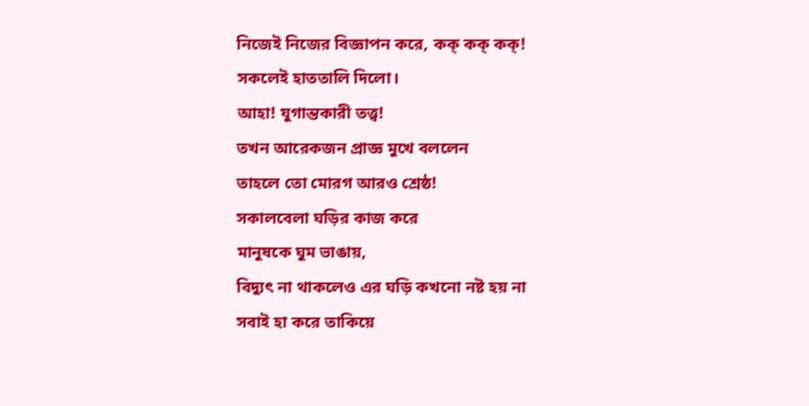নিজেই নিজের বিজ্ঞাপন করে, কক্ কক্ কক্!
সকলেই হাততালি দিলো।
আহা! যুগান্তকারী তত্ত্ব!
তখন আরেকজন প্রাজ্ঞ মুখে বললেন
তাহলে তো মোরগ আরও শ্রেষ্ঠ!
সকালবেলা ঘড়ির কাজ করে
মানুষকে ঘুম ভাঙায়,
বিদ্যুৎ না থাকলেও এর ঘড়ি কখনো নষ্ট হয় না
সবাই হা করে তাকিয়ে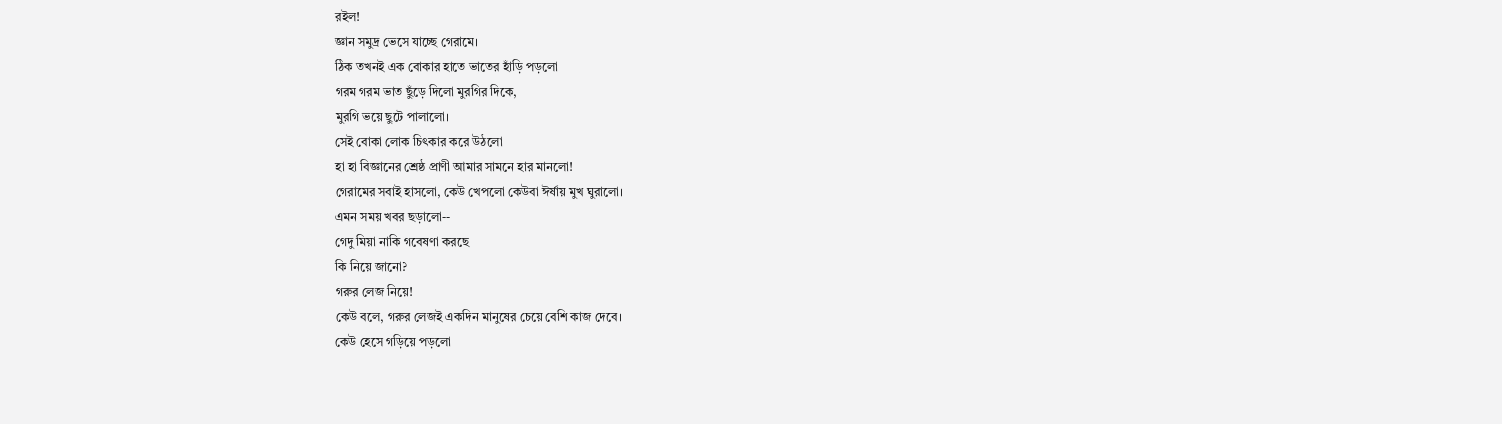রইল!
জ্ঞান সমুদ্র ভেসে যাচ্ছে গেরামে।
ঠিক তখনই এক বোকার হাতে ভাতের হাঁড়ি পড়লো
গরম গরম ভাত ছুঁড়ে দিলো মুরগির দিকে,
মুরগি ভয়ে ছুটে পালালো।
সেই বোকা লোক চিৎকার করে উঠলো
হা হা বিজ্ঞানের শ্রেষ্ঠ প্রাণী আমার সামনে হার মানলো!
গেরামের সবাই হাসলো, কেউ খেপলো কেউবা ঈর্ষায় মুখ ঘুরালো।
এমন সময় খবর ছড়ালো--
গেদু মিয়া নাকি গবেষণা করছে
কি নিয়ে জানো?
গরুর লেজ নিয়ে!
কেউ বলে, গরুর লেজই একদিন মানুষের চেয়ে বেশি কাজ দেবে।
কেউ হেসে গড়িয়ে পড়লো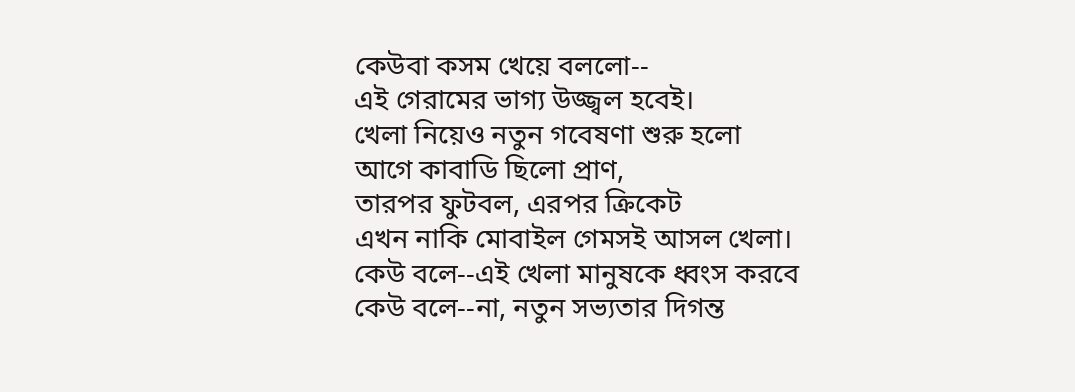কেউবা কসম খেয়ে বললো--
এই গেরামের ভাগ্য উজ্জ্বল হবেই।
খেলা নিয়েও নতুন গবেষণা শুরু হলো
আগে কাবাডি ছিলো প্রাণ,
তারপর ফুটবল, এরপর ক্রিকেট
এখন নাকি মোবাইল গেমসই আসল খেলা।
কেউ বলে--এই খেলা মানুষকে ধ্বংস করবে
কেউ বলে--না, নতুন সভ্যতার দিগন্ত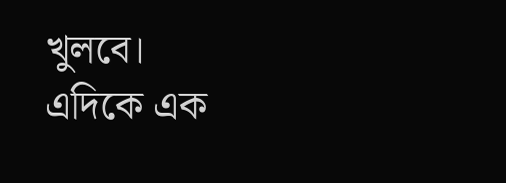খুলবে।
এদিকে এক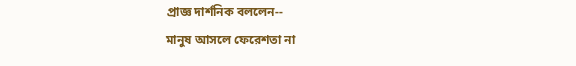প্রাজ্ঞ দার্শনিক বললেন--
মানুষ আসলে ফেরেশতা না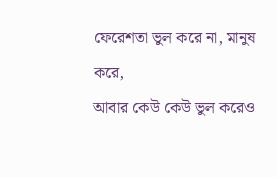ফেরেশতা ভুল করে না, মানুষ করে,
আবার কেউ কেউ ভুল করেও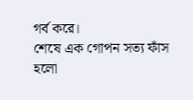গর্ব করে।
শেষে এক গোপন সত্য ফাঁস হলো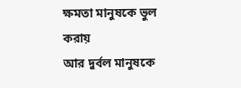ক্ষমতা মানুষকে ভুল করায়
আর দুর্বল মানুষকে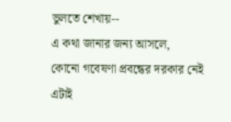ভুলতে শেখায়--
এ কথা জানার জন্য আসলে,
কোনো গবেষণা প্রবন্ধের দরকার নেই
এটাই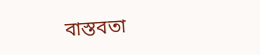বাস্তবতা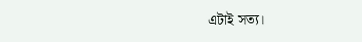এটাই সত্য।